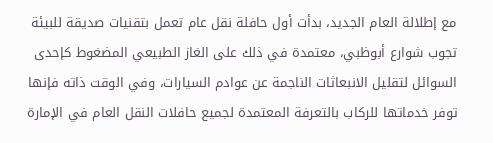مع إطلالة العام الجديد، بدأت أول حافلة نقل عام تعمل بتقنيات صديقة للبيئة تجوب شوارع أبوظبي، معتمدة في ذلك على الغاز الطبيعي المضغوط كإحدى السوائل لتقليل الانبعاثات الناجمة عن عوادم السيارات، وفي الوقت ذاته فإنها توفر خدماتها للركاب بالتعرفة المعتمدة لجميع حافلات النقل العام في الإمارة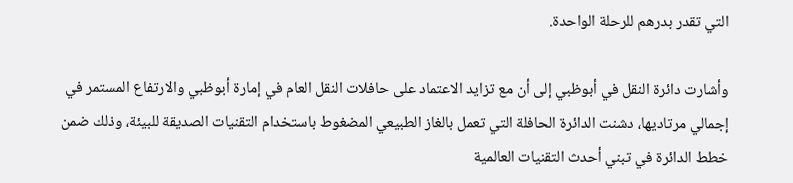التي تقدر بدرهم للرحلة الواحدة.

وأشارت دائرة النقل في أبوظبي إلى أن مع تزايد الاعتماد على حافلات النقل العام في إمارة أبوظبي والارتفاع المستمر في إجمالي مرتاديها، دشنت الدائرة الحافلة التي تعمل بالغاز الطبيعي المضغوط باستخدام التقنيات الصديقة للبيئة، وذلك ضمن خطط الدائرة في تبني أحدث التقنيات العالمية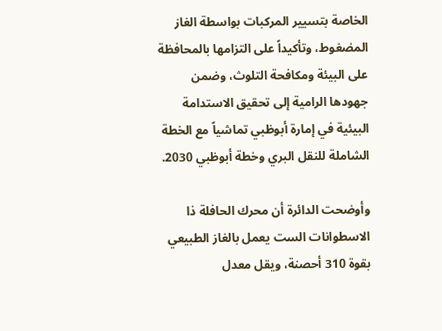الخاصة بتسيير المركبات بواسطة الغاز المضغوط، وتأكيداً على التزامها بالمحافظة على البيئة ومكافحة التلوث، وضمن جهودها الرامية إلى تحقيق الاستدامة البيئية في إمارة أبوظبي تماشياً مع الخطة الشاملة للنقل البري وخطة أبوظبي 2030.

وأوضحت الدائرة أن محرك الحافلة ذا الاسطوانات الست يعمل بالغاز الطبيعي بقوة 310 أحصنة، ويقل معدل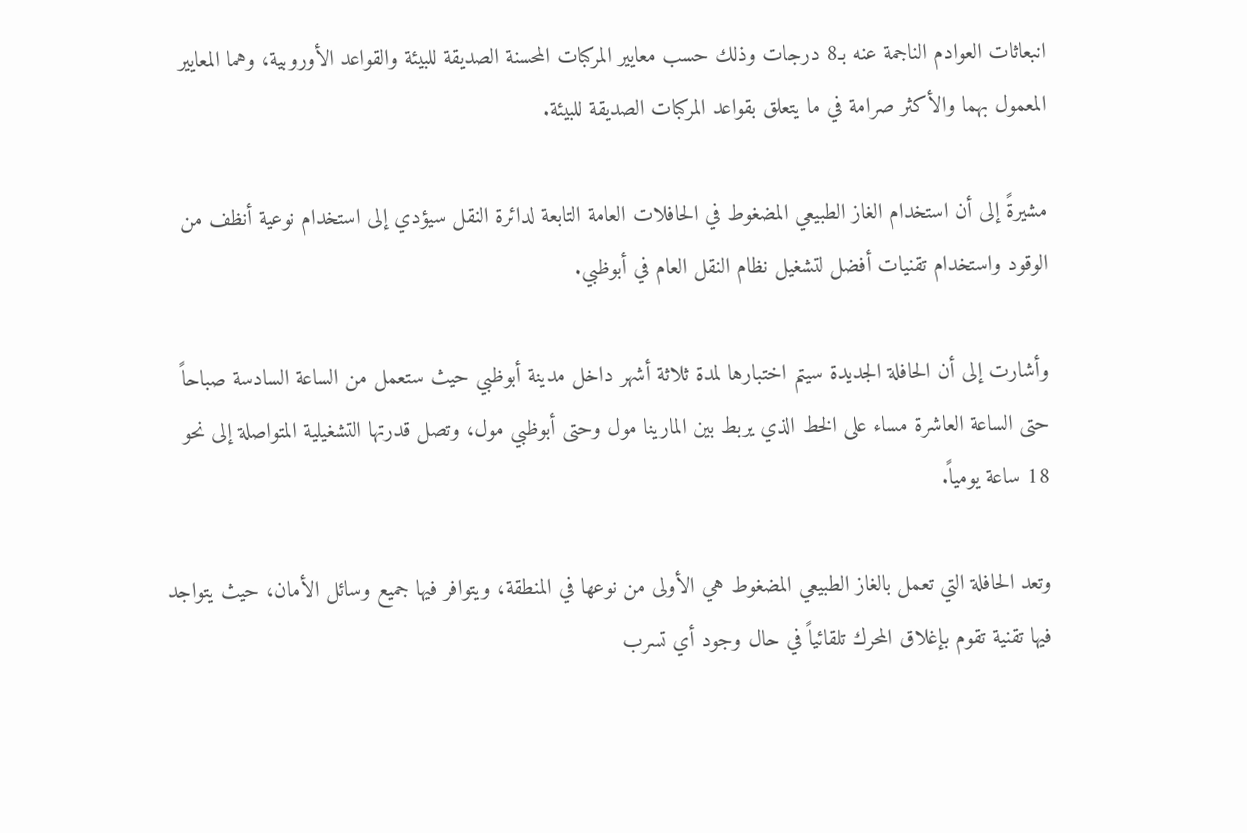انبعاثات العوادم الناجمة عنه بـ8 درجات وذلك حسب معايير المركبات المحسنة الصديقة للبيئة والقواعد الأوروبية، وهما المعايير المعمول بهما والأكثر صرامة في ما يتعلق بقواعد المركبات الصديقة للبيئة.

مشيرةً إلى أن استخدام الغاز الطبيعي المضغوط في الحافلات العامة التابعة لدائرة النقل سيؤدي إلى استخدام نوعية أنظف من الوقود واستخدام تقنيات أفضل لتشغيل نظام النقل العام في أبوظبي.

وأشارت إلى أن الحافلة الجديدة سيتم اختبارها لمدة ثلاثة أشهر داخل مدينة أبوظبي حيث ستعمل من الساعة السادسة صباحاً حتى الساعة العاشرة مساء على الخط الذي يربط بين المارينا مول وحتى أبوظبي مول، وتصل قدرتها التشغيلية المتواصلة إلى نحو 18 ساعة يومياً.

وتعد الحافلة التي تعمل بالغاز الطبيعي المضغوط هي الأولى من نوعها في المنطقة، ويتوافر فيها جميع وسائل الأمان، حيث يتواجد فيها تقنية تقوم بإغلاق المحرك تلقائياً في حال وجود أي تسرب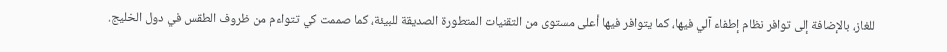للغاز، بالإضافة إلى توافر نظام إطفاء آلي فيها، كما يتوافر فيها أعلى مستوى من التقنيات المتطورة الصديقة للبيئة، كما صممت كي تتواءم من ظروف الطقس في دول الخليج.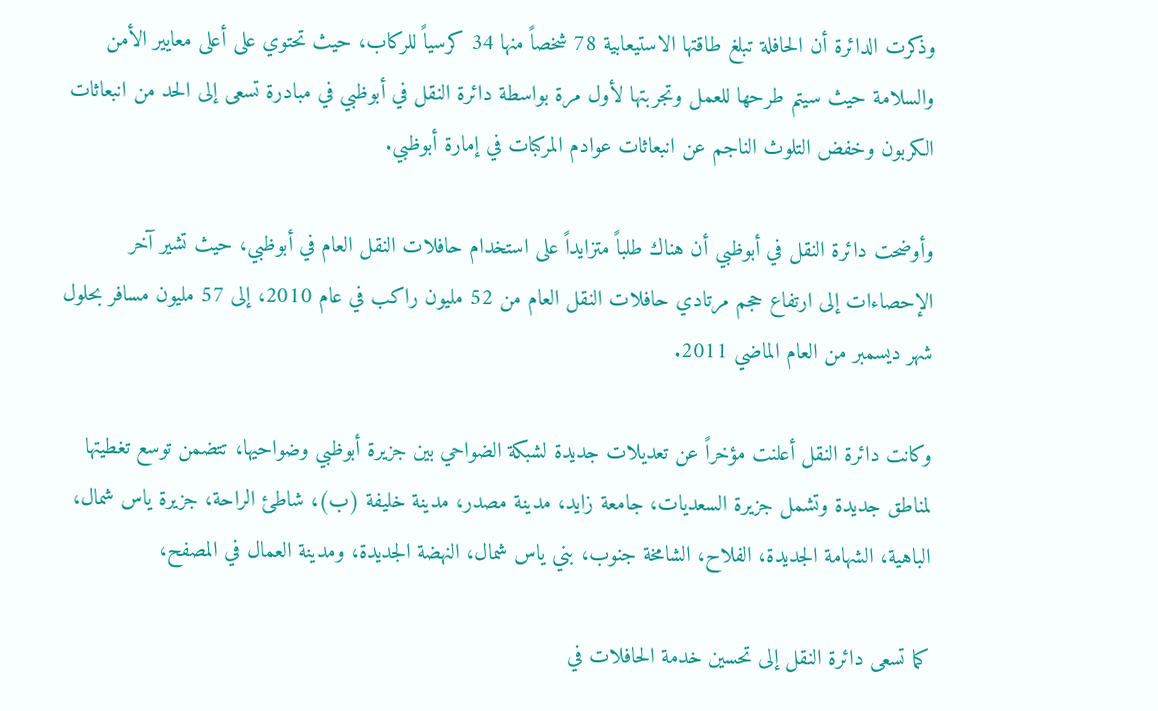وذكرت الدائرة أن الحافلة تبلغ طاقتها الاستيعابية 78 شخصاً منها 34 كرسياً للركاب، حيث تحتوي على أعلى معايير الأمن والسلامة حيث سيتم طرحها للعمل وتجربتها لأول مرة بواسطة دائرة النقل في أبوظبي في مبادرة تسعى إلى الحد من انبعاثات الكربون وخفض التلوث الناجم عن انبعاثات عوادم المركبات في إمارة أبوظبي.

وأوضحت دائرة النقل في أبوظبي أن هناك طلباً متزايداً على استخدام حافلات النقل العام في أبوظبي، حيث تشير آخر الإحصاءات إلى ارتفاع حجم مرتادي حافلات النقل العام من 52 مليون راكب في عام 2010، إلى 57 مليون مسافر بحلول شهر ديسمبر من العام الماضي 2011.

وكانت دائرة النقل أعلنت مؤخراً عن تعديلات جديدة لشبكة الضواحي بين جزيرة أبوظبي وضواحيها، تتضمن توسع تغطيتها لمناطق جديدة وتشمل جزيرة السعديات، جامعة زايد، مدينة مصدر، مدينة خليفة (ب)، شاطئ الراحة، جزيرة ياس شمال، الباهية، الشهامة الجديدة، الفلاح، الشامخة جنوب، بني ياس شمال، النهضة الجديدة، ومدينة العمال في المصفح،

كما تسعى دائرة النقل إلى تحسين خدمة الحافلات في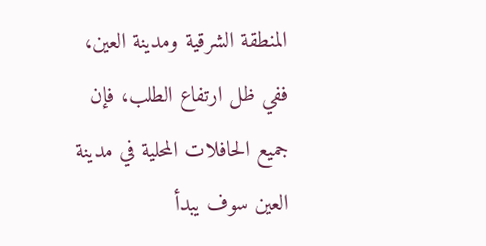المنطقة الشرقية ومدينة العين، ففي ظل ارتفاع الطلب، فإن جميع الحافلات المحلية في مدينة العين سوف يبدأ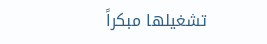تشغيلها مبكراً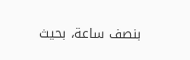بنصف ساعة، بحيث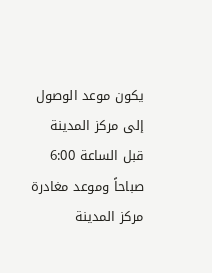يكون موعد الوصول إلى مركز المدينة قبل الساعة 6:00 صباحاً وموعد مغادرة مركز المدينة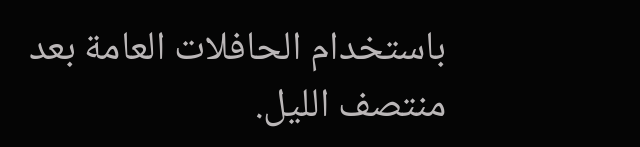باستخدام الحافلات العامة بعد منتصف الليل.